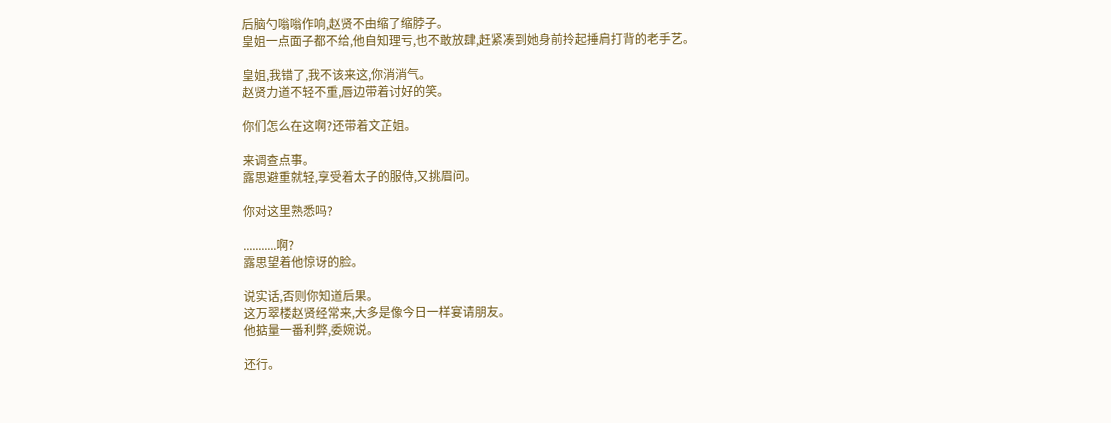后脑勺嗡嗡作响,赵贤不由缩了缩脖子。
皇姐一点面子都不给,他自知理亏,也不敢放肆,赶紧凑到她身前拎起捶肩打背的老手艺。

皇姐,我错了,我不该来这,你消消气。
赵贤力道不轻不重,唇边带着讨好的笑。

你们怎么在这啊?还带着文芷姐。

来调查点事。
露思避重就轻,享受着太子的服侍,又挑眉问。

你对这里熟悉吗?

...........啊?
露思望着他惊讶的脸。

说实话,否则你知道后果。
这万翠楼赵贤经常来,大多是像今日一样宴请朋友。
他掂量一番利弊,委婉说。

还行。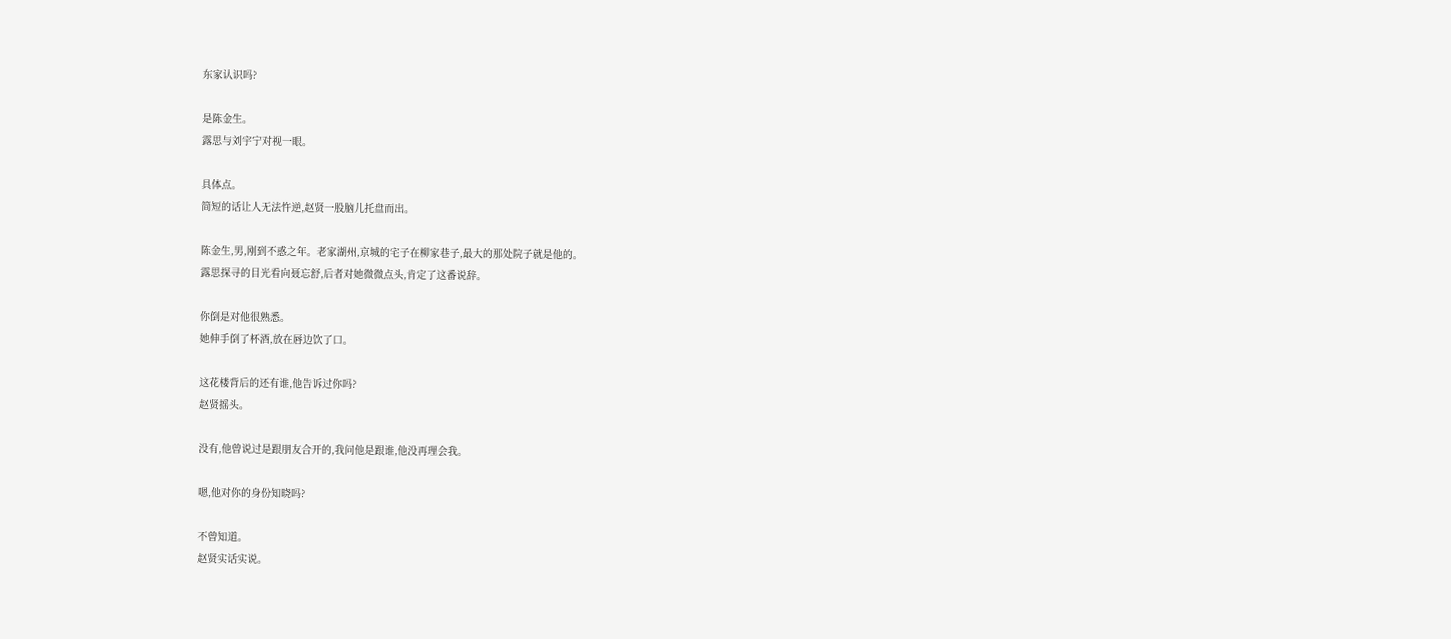东家认识吗?

是陈金生。
露思与刘宇宁对视一眼。

具体点。
简短的话让人无法忤逆,赵贤一股脑儿托盘而出。

陈金生,男,刚到不惑之年。老家湖州,京城的宅子在柳家巷子,最大的那处院子就是他的。
露思探寻的目光看向聂忘舒,后者对她微微点头,肯定了这番说辞。

你倒是对他很熟悉。
她伸手倒了杯酒,放在唇边饮了口。

这花楼背后的还有谁,他告诉过你吗?
赵贤摇头。

没有,他曾说过是跟朋友合开的,我问他是跟谁,他没再理会我。

嗯,他对你的身份知晓吗?

不曾知道。
赵贤实话实说。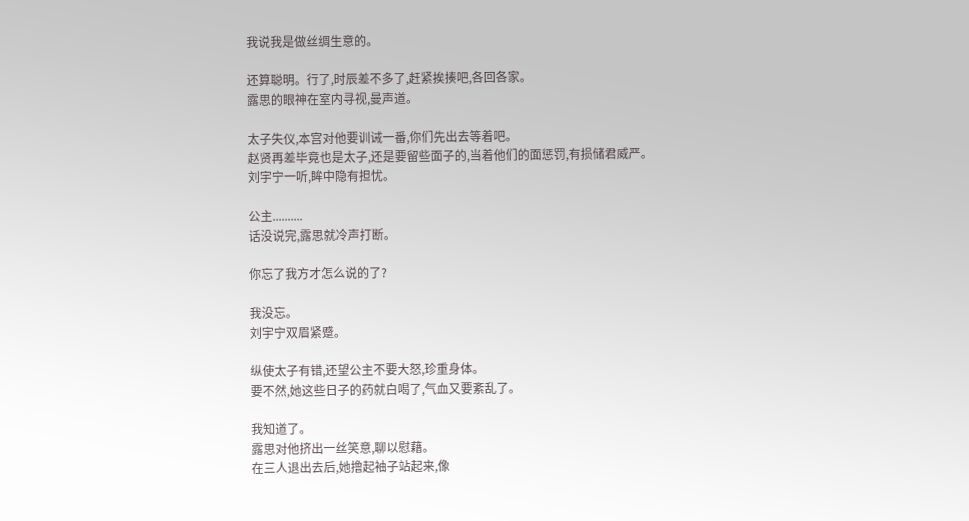我说我是做丝绸生意的。

还算聪明。行了,时辰差不多了,赶紧挨揍吧,各回各家。
露思的眼神在室内寻视,曼声道。

太子失仪,本宫对他要训诫一番,你们先出去等着吧。
赵贤再差毕竟也是太子,还是要留些面子的,当着他们的面惩罚,有损储君威严。
刘宇宁一听,眸中隐有担忧。

公主..........
话没说完,露思就冷声打断。

你忘了我方才怎么说的了?

我没忘。
刘宇宁双眉紧蹙。

纵使太子有错,还望公主不要大怒,珍重身体。
要不然,她这些日子的药就白喝了,气血又要紊乱了。

我知道了。
露思对他挤出一丝笑意,聊以慰藉。
在三人退出去后,她撸起袖子站起来,像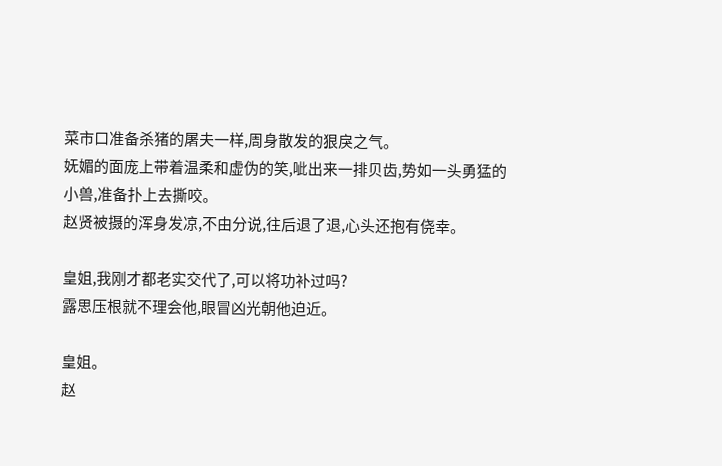菜市口准备杀猪的屠夫一样,周身散发的狠戾之气。
妩媚的面庞上带着温柔和虚伪的笑,呲出来一排贝齿,势如一头勇猛的小兽,准备扑上去撕咬。
赵贤被摄的浑身发凉,不由分说,往后退了退,心头还抱有侥幸。

皇姐,我刚才都老实交代了,可以将功补过吗?
露思压根就不理会他,眼冒凶光朝他迫近。

皇姐。
赵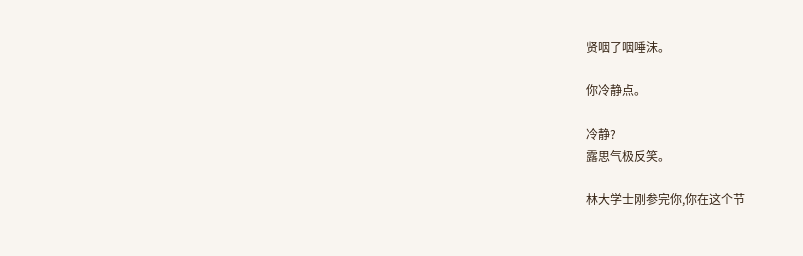贤咽了咽唾沫。

你冷静点。

冷静?
露思气极反笑。

林大学士刚参完你,你在这个节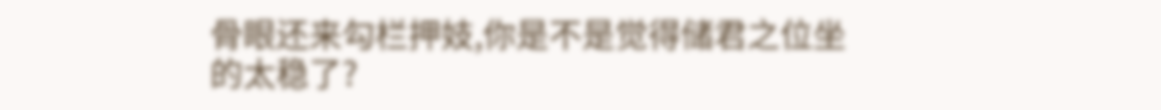骨眼还来勾栏押妓,你是不是觉得储君之位坐的太稳了?